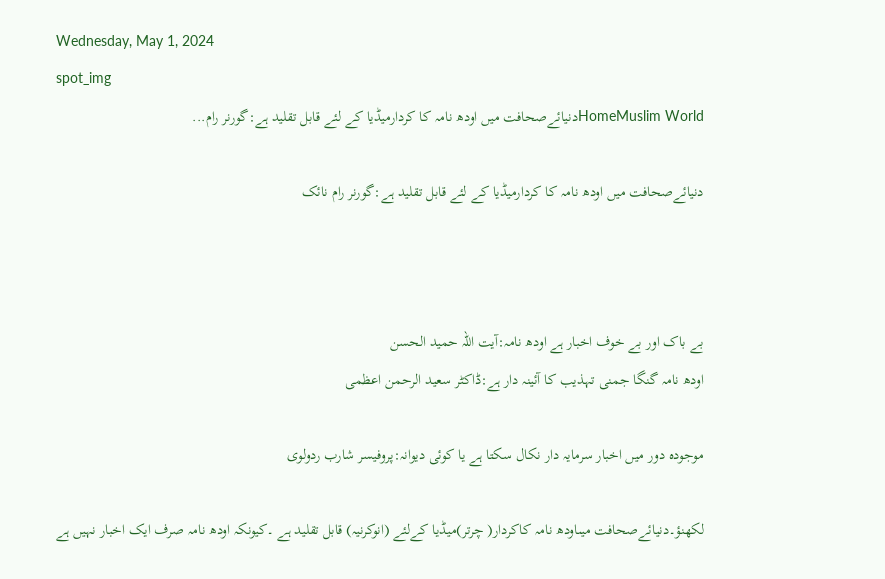Wednesday, May 1, 2024
spot_img
HomeMuslim Worldدنیائےصحافت میں اودھ نامہ کا کردارمیڈیا کے لئے قابل تقلید ہے:گورنر رام...

دنیائےصحافت میں اودھ نامہ کا کردارمیڈیا کے لئے قابل تقلید ہے:گورنر رام نائک



بے باک اور بے خوف اخبار ہے اودھ نامہ:آیت اللہ حمید الحسن
اودھ نامہ گنگا جمنی تہذیب کا آئینہ دار ہے:ڈاکٹر سعید الرحمن اعظمی

موجودہ دور میں اخبار سرمایہ دار نکال سکتا ہے یا کوئی دیوانہ:پروفیسر شارب ردولوی

لکھنؤ۔دنیائےصحافت میںاودھ نامہ کاکردار( چرتر)میڈیا کےلئے (انوکرنیہ) قابل تقلید ہے ۔کیونکہ اودھ نامہ صرف ایک اخبار نہیں ہے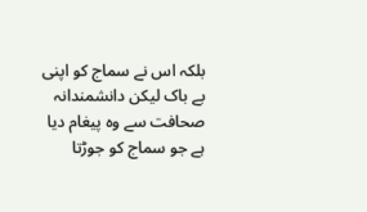بلکہ اس نے سماج کو اپنی بے باک لیکن دانشمندانہ صحافت سے وہ پیغام دیا ہے جو سماج کو جوڑتا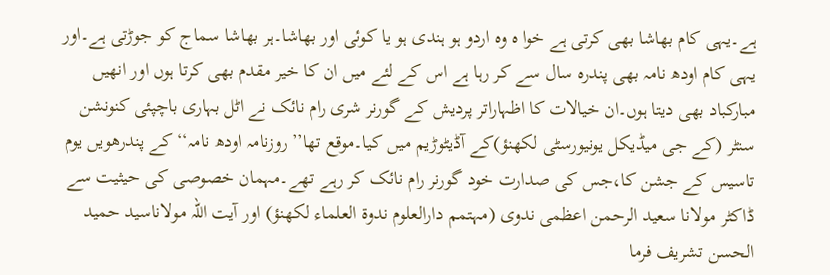ہے۔یہی کام بھاشا بھی کرتی ہے خوا ہ وہ اردو ہو ہندی ہو یا کوئی اور بھاشا۔ہر بھاشا سماج کو جوڑتی ہے۔اور یہی کام اودھ نامہ بھی پندرہ سال سے کر رہا ہے اس کے لئے میں ان کا خیر مقدم بھی کرتا ہوں اور انھیں مبارکباد بھی دیتا ہوں۔ان خیالات کا اظہاراتر پردیش کے گورنر شری رام نائک نے اٹل بہاری باچپئی کنونشن سنٹر (کے جی میڈیکل یونیورسٹی لکھنؤ)کے آڈیٹوڑیم میں کیا۔موقع تھا’’روزنامہ اودھ نامہ‘‘کے پندرھویں یوم تاسیس کے جشن کا،جس کی صدارت خود گورنر رام نائک کر رہے تھے۔مہمان خصوصی کی حیثیت سے ڈاکٹر مولانا سعید الرحمن اعظمی ندوی (مہتمم دارالعلوم ندوۃ العلماء لکھنؤ) اور آیت اللہ مولاناسید حمید الحسن تشریف فرما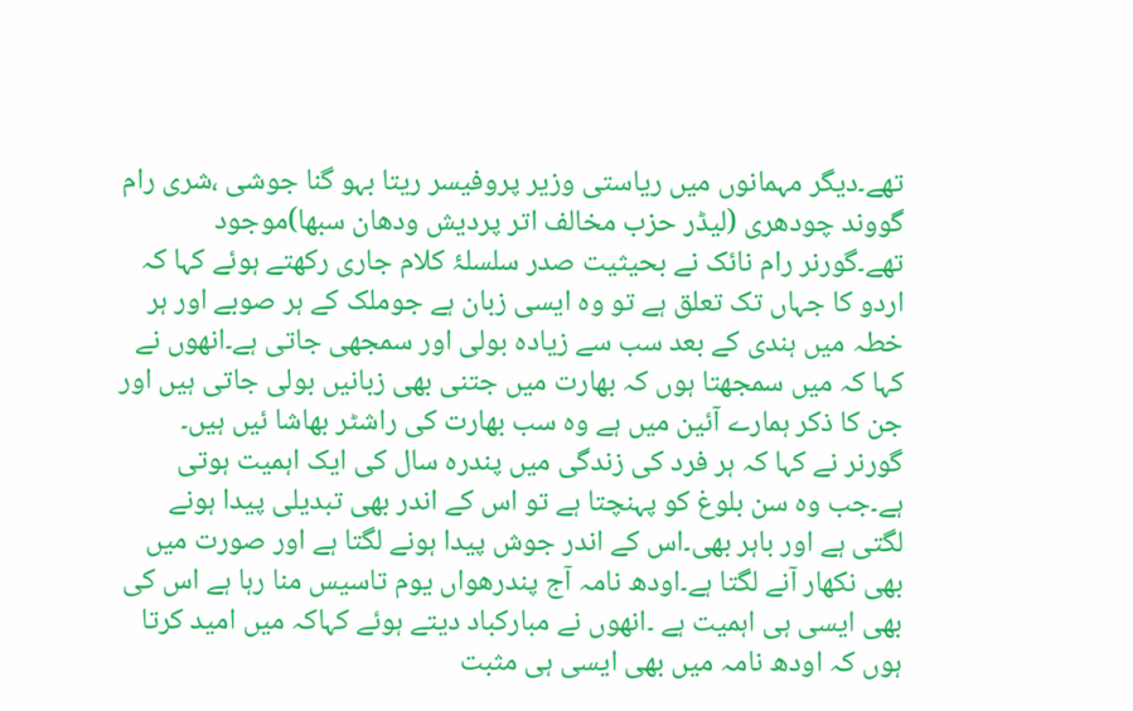تھے۔دیگر مہمانوں میں ریاستی وزیر پروفیسر ریتا بہو گنا جوشی ،شری رام گووند چودھری (لیڈر حزب مخالف اتر پردیش ودھان سبھا)موجود تھے۔گورنر رام نائک نے بحیثیت صدر سلسلۂ کلام جاری رکھتے ہوئے کہا کہ اردو کا جہاں تک تعلق ہے تو وہ ایسی زبان ہے جوملک کے ہر صوبے اور ہر خطہ میں ہندی کے بعد سب سے زیادہ بولی اور سمجھی جاتی ہے۔انھوں نے کہا کہ میں سمجھتا ہوں کہ بھارت میں جتنی بھی زبانیں بولی جاتی ہیں اور جن کا ذکر ہمارے آئین میں ہے وہ سب بھارت کی راشٹر بھاشا ئیں ہیں۔ گورنر نے کہا کہ ہر فرد کی زندگی میں پندرہ سال کی ایک اہمیت ہوتی ہے۔جب وہ سن بلوغ کو پہنچتا ہے تو اس کے اندر بھی تبدیلی پیدا ہونے لگتی ہے اور باہر بھی۔اس کے اندر جوش پیدا ہونے لگتا ہے اور صورت میں بھی نکھار آنے لگتا ہے۔اودھ نامہ آج پندرھواں یوم تاسیس منا رہا ہے اس کی بھی ایسی ہی اہمیت ہے ۔انھوں نے مبارکباد دیتے ہوئے کہاکہ میں امید کرتا ہوں کہ اودھ نامہ میں بھی ایسی ہی مثبت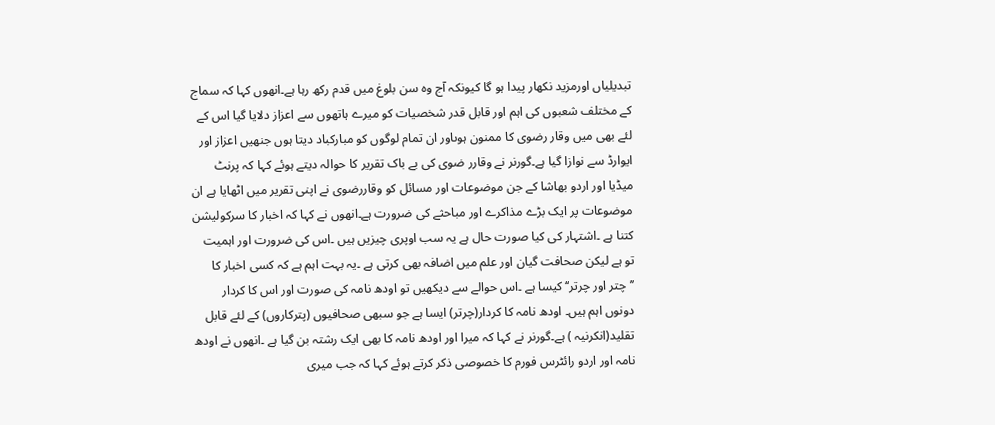تبدیلیاں اورمزید نکھار پیدا ہو گا کیونکہ آج وہ سن بلوغ میں قدم رکھ رہا ہے۔انھوں کہا کہ سماج کے مختلف شعبوں کی اہم اور قابل قدر شخصیات کو میرے ہاتھوں سے اعزاز دلایا گیا اس کے لئے بھی میں وقار رضوی کا ممنون ہوںاور ان تمام لوگوں کو مبارکباد دیتا ہوں جنھیں اعزاز اور ایوارڈ سے نوازا گیا ہے۔گورنر نے وقارر ضوی کی بے باک تقریر کا حوالہ دیتے ہوئے کہا کہ پرنٹ میڈیا اور اردو بھاشا کے جن موضوعات اور مسائل کو وقاررضوی نے اپنی تقریر میں اٹھایا ہے ان موضوعات پر ایک بڑے مذاکرے اور مباحثے کی ضرورت ہے۔انھوں نے کہا کہ اخبار کا سرکولیشن کتنا ہے ۔اشتہار کی کیا صورت حال ہے یہ سب اوپری چیزیں ہیں ۔اس کی ضرورت اور اہمیت تو ہے لیکن صحافت گیان اور علم میں اضافہ بھی کرتی ہے ۔یہ بہت اہم ہے کہ کسی اخبار کا ’’چتر اور چرتر‘‘کیسا ہے ۔اس حوالے سے دیکھیں تو اودھ نامہ کی صورت اور اس کا کردار دونوں اہم ہیں۔ اودھ نامہ کا کردار(چرتر) ایسا ہے جو سبھی صحافیوں (پترکاروں) کے لئے قابل تقلید(انکرنیہ ) ہے۔گورنر نے کہا کہ میرا اور اودھ نامہ کا بھی ایک رشتہ بن گیا ہے ۔انھوں نے اودھ نامہ اور اردو رائٹرس فورم کا خصوصی ذکر کرتے ہوئے کہا کہ جب میری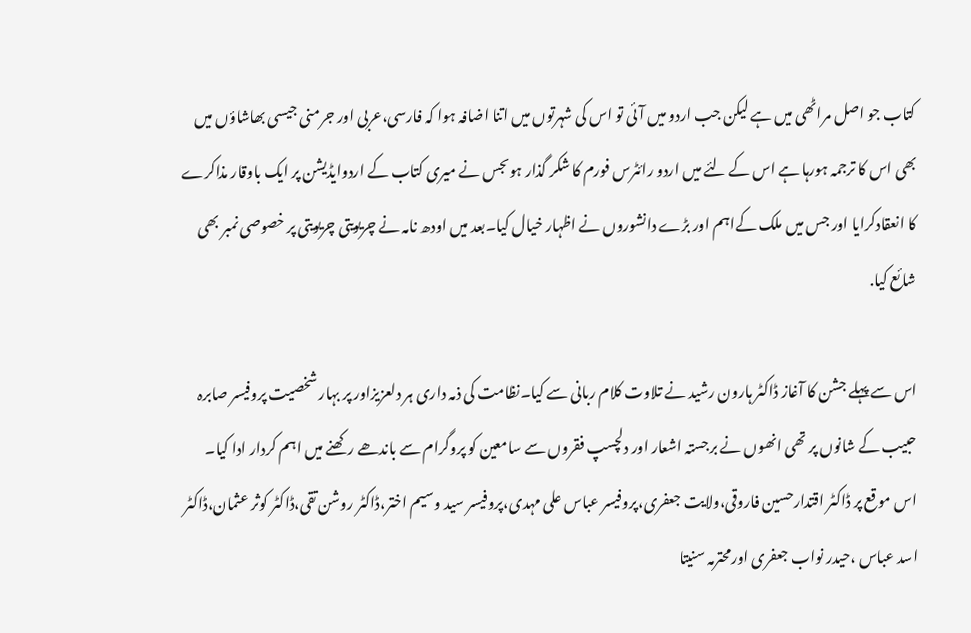کتاب جو اصل مراٹھی میں ہے لیکن جب اردو میں آئی تو اس کی شہرتوں میں اتنا اضافہ ہوا کہ فارسی،عربی اور جرمنی جیسی بھاشاؤں میں بھی اس کا ترجمہ ہورہا ہے اس کے لئے میں اردو رائٹرس فورم کا شکر گذار ہوںجس نے میری کتاب کے اردوایڈیشن پر ایک باوقار مذاکرے کا انعقادکرایا اور جس میں ملک کےاہم اور بڑے دانشوروں نے اظہار خیال کیا۔بعد میں اودھ نامہ نے چریویتی چریویتی پر خصوصی نمبر بھی شائع کیا.

اس سے پہلے جشن کا آغاز ڈاکٹر ہارون رشید نے تلاوت کلام ربانی سے کیا۔نظامت کی ذمہ داری ہر دلعزیزاور پر بہار شخصیت پروفیسر صابرہ حبیب کے شانوں پر تھی انھوں نے برجستہ اشعار اور دلچسپ فقروں سے سامعین کو پروگرام سے باندھے رکھنے میں اہم کردار ادا کیا۔
اس موقع پر ڈاکٹر اقتدارحسین فاروقی،ولایت جعفری،پروفیسر عباس علی مہدی،پروفیسر سید وسیم اختر،ڈاکٹر روشن تقی،ڈاکٹر کوثر عثمان،ڈاکٹر اسد عباس ،حیدر نواب جعفری اورمحترمہ سنیتا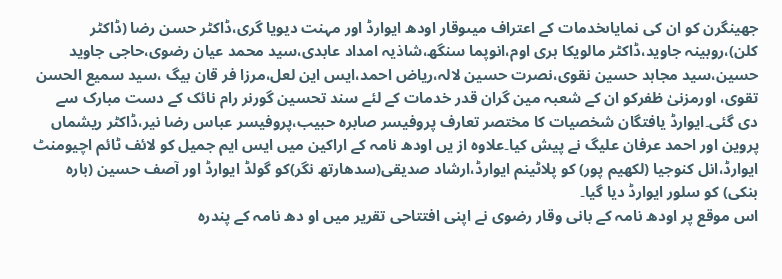جھینگرن کو ان کی نمایاںخدمات کے اعتراف میںوقار اودھ ایوارڈ اور مہنت دیویا گری،ڈاکٹر حسن رضا (ڈاکٹر کلن)،روبینہ جاوید،ڈاکٹر مالویکا ہری اوم،انوپما سنگھ،شاذیہ امداد عابدی،سید محمد عیان رضوی،حاجی جاوید حسین،سید مجاہد حسین نقوی،نصرت حسین لالہ،ریاض احمد،ایس این لعل،مرزا فر قان بیگ ،سید سمیع الحسن تقوی، اورمزنیٰ ظفرکو ان کے شعبہ مین گران قدر خدمات کے لئے سند تحسین گورنر رام نائک کے دست مبارک سے دی گئی۔ایوارڈ یافتگان شخصیات کا مختصر تعارف پروفیسر صابرہ حبیب،پروفیسر عباس رضا نیر،ڈاکٹر ریشماں پروین اور احمد عرفان علیگ نے پیش کیا۔علاوہ از یں اودھ نامہ کے اراکین میں ایس ایم جمیل کو لائف ٹائم اچیومنٹ ایوارڈ،انل کنوجیا (لکھیم پور) کو پلاٹینم ایوارڈ،ارشاد صدیقی(سدھارتھ نگر)کو گولڈ ایوارڈ اور آصف حسین (بارہ بنکی) کو سلور ایوارڈ دیا گیا۔
اس موقع پر اودھ نامہ کے بانی وقار رضوی نے اپنی افتتاحی تقریر میں او دھ نامہ کے پندرہ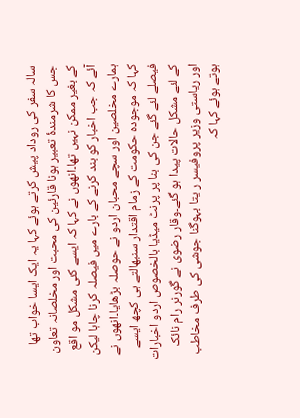سالہ سفر کی روداد پیش کرتے ہوئے کہا یہ ایک ایسا خواب تھا جس کا شرمندۂ تعبیر ہونا قارئین کی محبت اور مخلصانہ تعاون کے بغیر ممکن نہیں تھا۔انھوں نے کہا کہ ایسے کئی مشکل مو اقع آئے کہ جب اخبار کو بند کرنے کے بارے میں فیصلہ کرنا چاہا لیکن ہمارے مخلصین اور سچے محبان اردو نے حوصلہ بڑھایا۔انھوں نے کہا کہ موجودہ حکومت کے زمام اقتدار سنبھالتے ہی کچھ ایسے فیصلے لئے گئے جن کی بنا پر پرنٹ میڈیا بالخصوص اردو اخبارات کے لئے مشکل حالات پیدا ہو گئے۔وقار رضوی نے گورنر رام نائک اور ریاستی وزیر پروفیسر ر یتا بہوگنا جوشی کی طرف مخاطب ہوتے ہوئے کہا کہ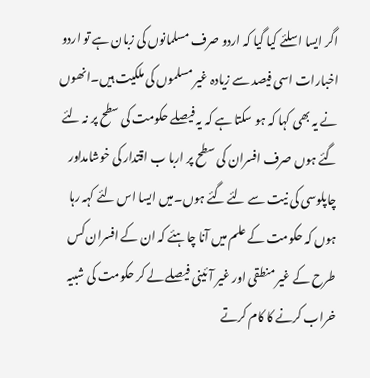اگر ایسا اسلئے کیا گیا کہ اردو صرف مسلمانوں کی زبان ہے تو اردو اخبارات اسی فیصد سے زیادہ غیر مسلموں کی ملکیت ہیں۔انھوں نے یہ بھی کہا کہ ہو سکتا ہے کہ یہ فیصلے حکومت کی سطح پر نہ لئے گئے ہوں صرف افسران کی سطح پر اربا ب اقتدار کی خوشامداور چاپلوسی کی نیت سے لئے گئے ہوں۔میں ایسا اس لئے کہہ رہا ہوں کہ حکومت کے علم میں آنا چاہئے کہ ان کے افسران کس طرح کے غیر منطقی اور غیر آئینی فیصلے لے کر حکومت کی شبیہ خراب کرنے کا کام کرتے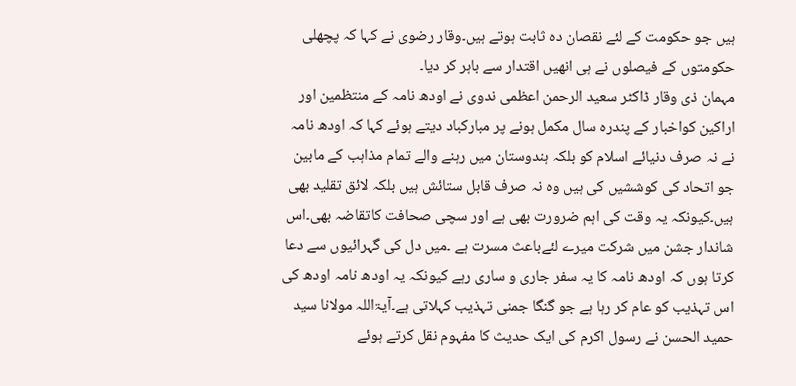ہیں جو حکومت کے لئے نقصان دہ ثابت ہوتے ہیں۔وقار رضوی نے کہا کہ پچھلی حکومتوں کے فیصلوں نے ہی انھیں اقتدار سے باہر کر دیا۔
مہمان ذی وقار ڈاکٹر سعید الرحمن اعظمی ندوی نے اودھ نامہ کے منتظمین اور اراکین کواخبار کے پندرہ سال مکمل ہونے پر مبارکباد دیتے ہوئے کہا کہ اودھ نامہ نے نہ صرف دنیائے اسلام کو بلکہ ہندوستان میں رہنے والے تمام مذاہب کے مابین جو اتحاد کی کوششیں کی ہیں وہ نہ صرف قابل ستائش ہیں بلکہ لائق تقلید بھی ہیں۔کیونکہ یہ وقت کی اہم ضرورت بھی ہے اور سچی صحافت کاتقاضہ بھی۔اس شاندار جشن میں شرکت میرے لئےباعث مسرت ہے ۔میں دل کی گہرائیوں سے دعا کرتا ہوں کہ اودھ نامہ کا یہ سفر جاری و ساری رہے کیونکہ یہ اودھ نامہ اودھ کی اس تہذیب کو عام کر رہا ہے جو گنگا جمنی تہذیب کہلاتی ہے۔آیۃاللہ مولانا سید حمید الحسن نے رسول اکرم کی ایک حدیث کا مفہوم نقل کرتے ہوئے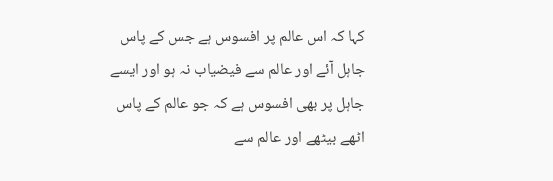کہا کہ اس عالم پر افسوس ہے جس کے پاس جاہل آئے اور عالم سے فیضیاب نہ ہو اور ایسے جاہل پر بھی افسوس ہے کہ جو عالم کے پاس اٹھے بیٹھے اور عالم سے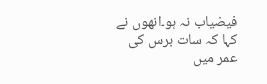فیضیاب نہ ہو۔انھوں نے کہا کہ سات برس کی عمر میں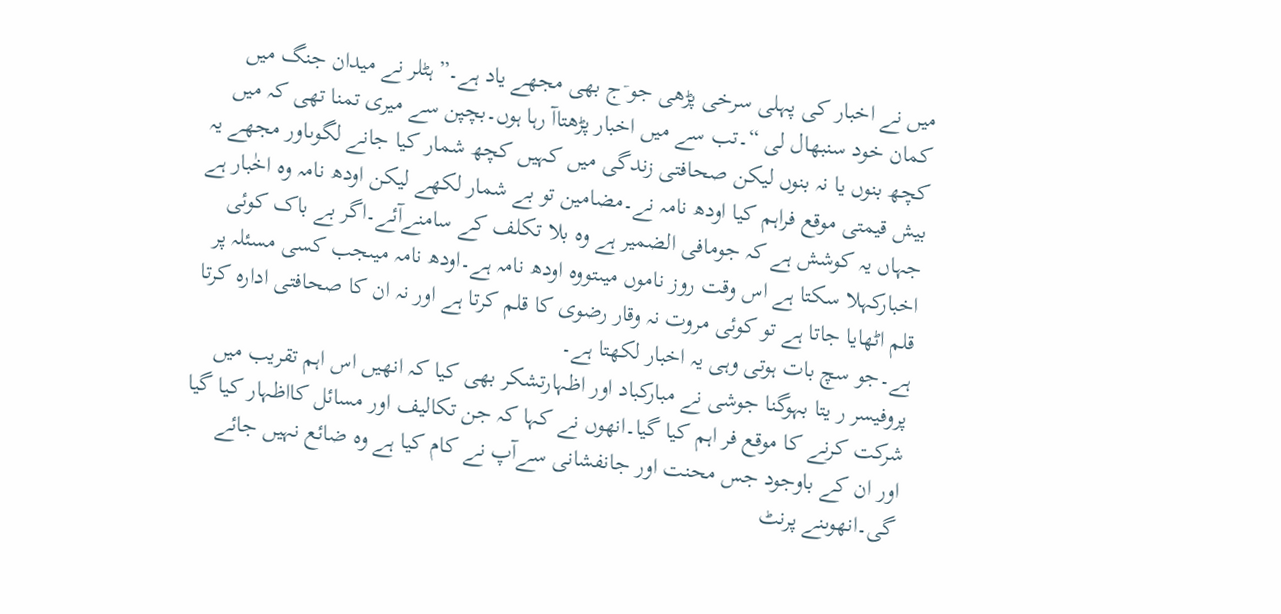میں نے اخبار کی پہلی سرخی پڑھی جو ۤج بھی مجھے یاد ہے۔”ہٹلر نے میدان جنگ میں کمان خود سنبھال لی “۔تب سے میں اخبار پڑھتاآ رہا ہوں۔بچپن سے میری تمنا تھی کہ میں کچھ بنوں یا نہ بنوں لیکن صحافتی زندگی میں کہیں کچھ شمار کیا جانے لگوںاور مجھے یہ بیش قیمتی موقع فراہم کیا اودھ نامہ نے۔مضامین تو بے شمار لکھے لیکن اودھ نامہ وہ اخٰبار ہے جہاں یہ کوشش ہے کہ جومافی الضمیر ہے وہ بلا تکلف کے سامنےآئے۔اگر بے باک کوئی اخبارکہلا سکتا ہے اس وقت روز ناموں میںتووہ اودھ نامہ ہے۔اودھ نامہ میںجب کسی مسئلہ پر قلم اٹھایا جاتا ہے تو کوئی مروت نہ وقار رضوی کا قلم کرتا ہے اور نہ ان کا صحافتی ادارہ کرتا ہے۔جو سچ بات ہوتی وہی یہ اخبار لکھتا ہے۔
پروفیسر ر یتا بہوگنا جوشی نے مبارکباد اور اظہارتشکر بھی کیا کہ انھیں اس اہم تقریب میں شرکت کرنے کا موقع فر اہم کیا گیا۔انھوں نے کہا کہ جن تکالیف اور مسائل کااظہار کیا گیا اور ان کے باوجود جس محنت اور جانفشانی سےآپ نے کام کیا ہے وہ ضائع نہیں جائے گی۔انھوںنے پرنٹ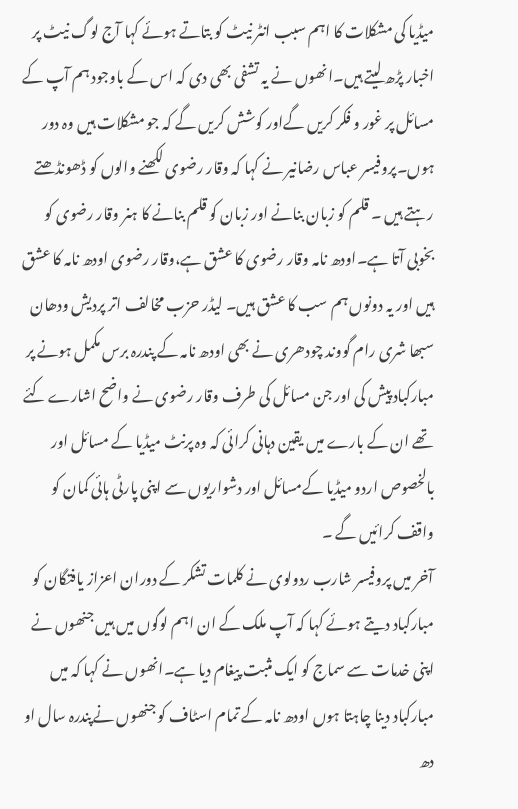میڈیا کی مشکلات کا اہم سبب انٹر نیٹ کو بتاتے ہوئے کہا آج لوگ نیٹ پر اخبار پڑھ لیتے ہیں۔انھوں نے یہ تشفی بھی دی کہ اس کے باوجود ہم آپ کے مسائل پر غور و فکر کریں گےاور کوشش کریں گے کہ جو مشکلات ہیں وہ دور ہوں۔پروفیسر عباس رضانیر نے کہا کہ وقار رضوی لکھنے والوں کو ڈھونڈھتے رہتے ہیں ۔ قلم کو زبان بنانے اور زبان کو قلم بنانے کا ہنر وقار رضوی کو بخوبی آتا ہے۔اودھ نامہ وقار رضوی کا عشق ہے،وقار رضوی اودھ نامہ کا عشق ہیں اور یہ دونوں ہم سب کا عشق ہیں۔ لیڈر حزب مخالف اتر پردیش ودھان سبھا شری رام گووند چودھری نے بھی اودھ نامہ کے پندرہ برس مکمل ہونے پر مبارکباد پیش کی اور جن مسائل کی طرف وقار رضوی نے واضح اشارے کئے تھے ان کے بارے میں یقین دہانی کرائی کہ وہ پرنٹ میڈیا کے مسائل اور بالخصوص اردو میڈیا کےمسائل اور دشواریوں سے اپنی پارٹی ہائی کمان کو واقف کرائیں گے ۔
آخر میں پروفیسر شارب ردولوی نے کلمات تشکر کے دوران اعزاز یافتگان کو مبارکباد دیتے ہوئے کہا کہ آپ ملک کے ان اہم لوگوں میں ہیں جنھوں نے اپنی خدمات سے سماج کو ایک مثبت پیغام دیا ہے۔انھوں نے کہا کہ میں مبارکباد دینا چاہتا ہوں اودھ نامہ کے تمام اسٹاف کو جنھوں نےپندرہ سال او دھ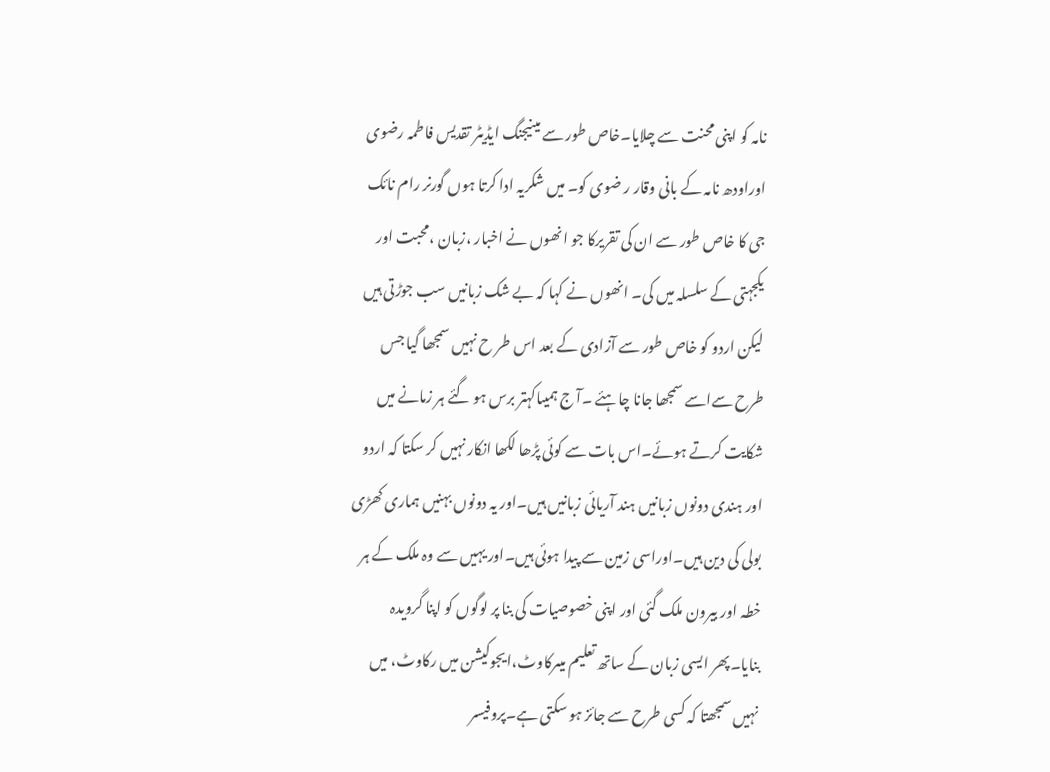نامہ کو اپنی محنت سے چلایا۔خاص طور سے مینیجنگ ایڈیٹر تقدیس فاطمہ رضوی اوراودھ نامہ کے بانی وقار ر ضوی کو۔ میں شکریہ ادا کرتا ہوں گورنر رام نائک جی کا خاص طور سے ان کی تقریرکا جو انھوں نے اخبار ،زبان ،محبت اور یکجہتی کے سلسلہ میں کی۔ انھوں نے کہا کہ بے شک زبانیں سب جوڑتی ہیں لیکن اردو کو خاص طور سے آزادی کے بعد اس طر ح نہیں سمجھا گیا جس طرح سےاسے سمجھا جانا چاہئے ۔آ ج ہمیںاکہتر برس ہو گئے ہر زمانے میں شکایت کرتے ہوئے۔اس بات سے کوئی پڑھا لکھا انکار نہیں کر سکتا کہ اردو اور ہندی دونوں زبانیں ہند آریائی زبانیں ہیں۔اور یہ دونوں بہنیں ہماری کھڑی بولی کی دین ہیں۔اوراسی زمین سے پیدا ہوئی ہیں۔اور یہیں سے وہ ملک کے ہر خطہ اور بیرون ملک گئی اور اپنی خصوصیات کی بنا پر لوگوں کو اپنا گرویدہ بنایا۔پھر ایسی زبان کے ساتھ تعلیم میںرکاوٹ،ایجوکیشن میں رکاوٹ، میں نہیں سمجھتا کہ کسی طرح سے جائز ہو سکتی ہے۔پروفیسر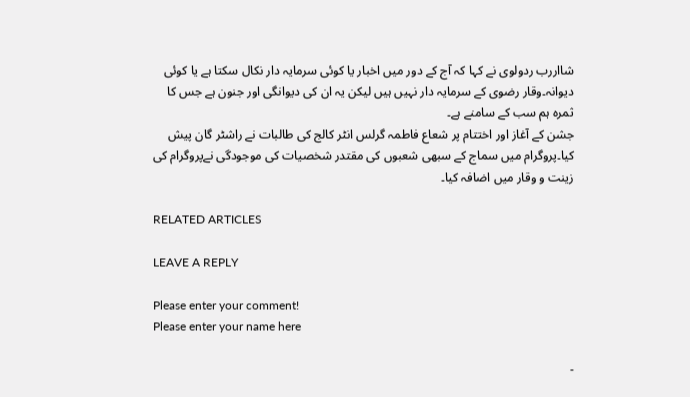شااررب ردولوی نے کہا کہ آج کے دور میں اخبار یا کوئی سرمایہ دار نکال سکتا ہے یا کوئی دیوانہ۔وقار رضوی کے سرمایہ دار نہیں ہیں لیکن یہ ان کی دیوانگی اور جنون ہے جس کا ثمرہ ہم سب کے سامنے ہے۔
جشن کے آغاز اور اختتام پر شعاع فاطمہ گرلس انٹر کالج کی طالبات نے راشٹر گان پیش کیا۔پروگرام میں سماج کے سبھی شعبوں کی مقتدر شخصیات کی موجودگی نےپروگرام کی زینت و وقار میں اضافہ کیا۔

RELATED ARTICLES

LEAVE A REPLY

Please enter your comment!
Please enter your name here

-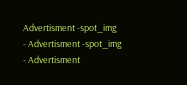Advertisment -spot_img
- Advertisment -spot_img
- Advertisment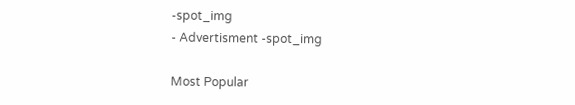-spot_img
- Advertisment -spot_img

Most Popular